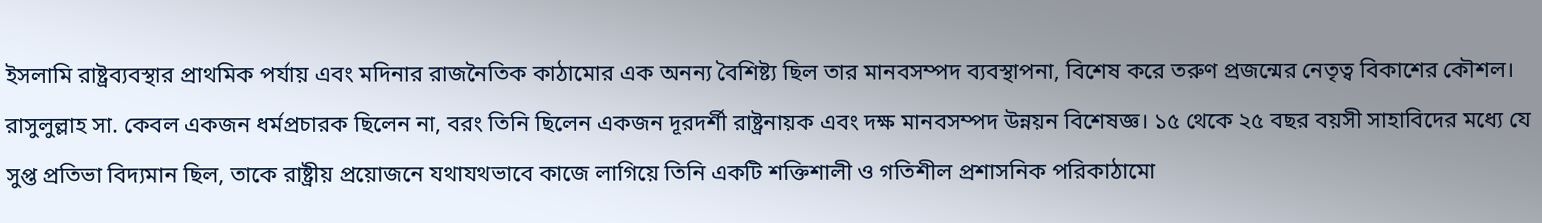ইসলামি রাষ্ট্রব্যবস্থার প্রাথমিক পর্যায় এবং মদিনার রাজনৈতিক কাঠামোর এক অনন্য বৈশিষ্ট্য ছিল তার মানবসম্পদ ব্যবস্থাপনা, বিশেষ করে তরুণ প্রজন্মের নেতৃত্ব বিকাশের কৌশল। রাসুলুল্লাহ সা. কেবল একজন ধর্মপ্রচারক ছিলেন না, বরং তিনি ছিলেন একজন দূরদর্শী রাষ্ট্রনায়ক এবং দক্ষ মানবসম্পদ উন্নয়ন বিশেষজ্ঞ। ১৫ থেকে ২৫ বছর বয়সী সাহাবিদের মধ্যে যে সুপ্ত প্রতিভা বিদ্যমান ছিল, তাকে রাষ্ট্রীয় প্রয়োজনে যথাযথভাবে কাজে লাগিয়ে তিনি একটি শক্তিশালী ও গতিশীল প্রশাসনিক পরিকাঠামো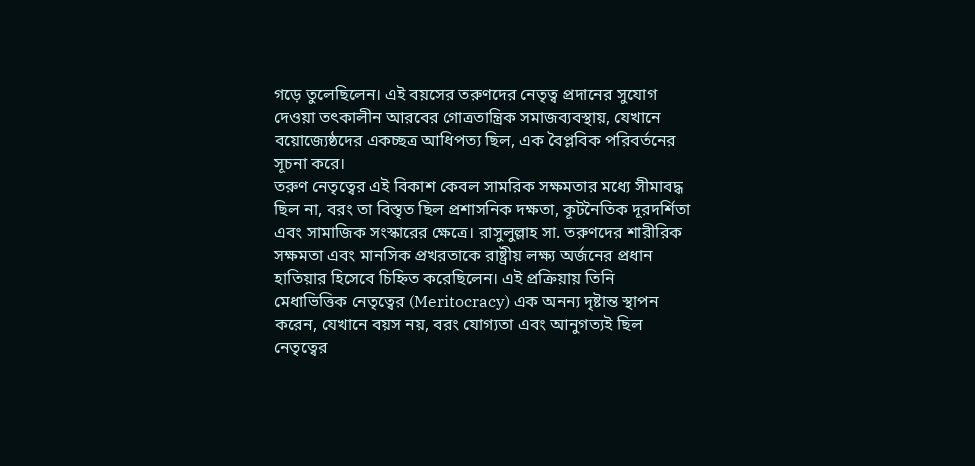গড়ে তুলেছিলেন। এই বয়সের তরুণদের নেতৃত্ব প্রদানের সুযোগ দেওয়া তৎকালীন আরবের গোত্রতান্ত্রিক সমাজব্যবস্থায়, যেখানে বয়োজ্যেষ্ঠদের একচ্ছত্র আধিপত্য ছিল, এক বৈপ্লবিক পরিবর্তনের সূচনা করে।
তরুণ নেতৃত্বের এই বিকাশ কেবল সামরিক সক্ষমতার মধ্যে সীমাবদ্ধ ছিল না, বরং তা বিস্তৃত ছিল প্রশাসনিক দক্ষতা, কূটনৈতিক দূরদর্শিতা এবং সামাজিক সংস্কারের ক্ষেত্রে। রাসুলুল্লাহ সা. তরুণদের শারীরিক সক্ষমতা এবং মানসিক প্রখরতাকে রাষ্ট্রীয় লক্ষ্য অর্জনের প্রধান হাতিয়ার হিসেবে চিহ্নিত করেছিলেন। এই প্রক্রিয়ায় তিনি মেধাভিত্তিক নেতৃত্বের (Meritocracy) এক অনন্য দৃষ্টান্ত স্থাপন করেন, যেখানে বয়স নয়, বরং যোগ্যতা এবং আনুগত্যই ছিল নেতৃত্বের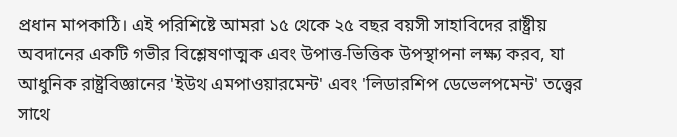প্রধান মাপকাঠি। এই পরিশিষ্টে আমরা ১৫ থেকে ২৫ বছর বয়সী সাহাবিদের রাষ্ট্রীয় অবদানের একটি গভীর বিশ্লেষণাত্মক এবং উপাত্ত-ভিত্তিক উপস্থাপনা লক্ষ্য করব, যা আধুনিক রাষ্ট্রবিজ্ঞানের 'ইউথ এমপাওয়ারমেন্ট' এবং 'লিডারশিপ ডেভেলপমেন্ট' তত্ত্বের সাথে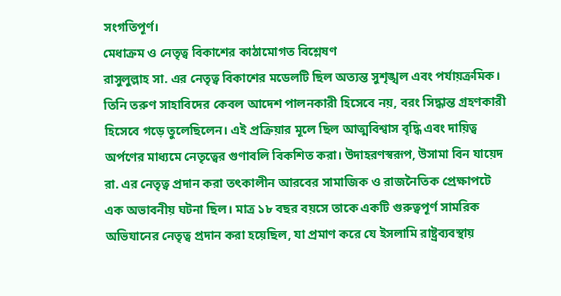সংগতিপূর্ণ।
মেধাক্রম ও নেতৃত্ব বিকাশের কাঠামোগত বিশ্লেষণ
রাসুলুল্লাহ সা. এর নেতৃত্ব বিকাশের মডেলটি ছিল অত্যন্ত সুশৃঙ্খল এবং পর্যায়ক্রমিক। তিনি তরুণ সাহাবিদের কেবল আদেশ পালনকারী হিসেবে নয়, বরং সিদ্ধান্ত গ্রহণকারী হিসেবে গড়ে তুলেছিলেন। এই প্রক্রিয়ার মূলে ছিল আত্মবিশ্বাস বৃদ্ধি এবং দায়িত্ব অর্পণের মাধ্যমে নেতৃত্বের গুণাবলি বিকশিত করা। উদাহরণস্বরূপ, উসামা বিন যায়েদ রা. এর নেতৃত্ব প্রদান করা তৎকালীন আরবের সামাজিক ও রাজনৈতিক প্রেক্ষাপটে এক অভাবনীয় ঘটনা ছিল। মাত্র ১৮ বছর বয়সে তাকে একটি গুরুত্বপূর্ণ সামরিক অভিযানের নেতৃত্ব প্রদান করা হয়েছিল, যা প্রমাণ করে যে ইসলামি রাষ্ট্রব্যবস্থায়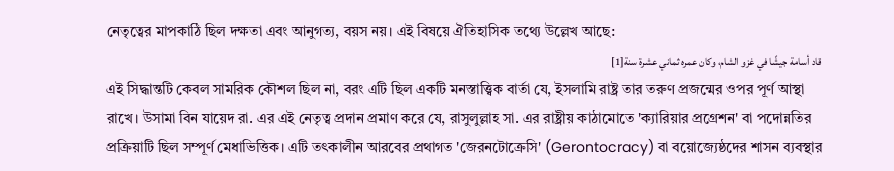নেতৃত্বের মাপকাঠি ছিল দক্ষতা এবং আনুগত্য, বয়স নয়। এই বিষয়ে ঐতিহাসিক তথ্যে উল্লেখ আছে:
قاد أسامة جيشًا في غزو الشام، وكان عمره ثماني عشرة سنة[1]
এই সিদ্ধান্তটি কেবল সামরিক কৌশল ছিল না, বরং এটি ছিল একটি মনস্তাত্ত্বিক বার্তা যে, ইসলামি রাষ্ট্র তার তরুণ প্রজন্মের ওপর পূর্ণ আস্থা রাখে। উসামা বিন যায়েদ রা. এর এই নেতৃত্ব প্রদান প্রমাণ করে যে, রাসুলুল্লাহ সা. এর রাষ্ট্রীয় কাঠামোতে 'ক্যারিয়ার প্রগ্রেশন' বা পদোন্নতির প্রক্রিয়াটি ছিল সম্পূর্ণ মেধাভিত্তিক। এটি তৎকালীন আরবের প্রথাগত 'জেরনটোক্রেসি' (Gerontocracy) বা বয়োজ্যেষ্ঠদের শাসন ব্যবস্থার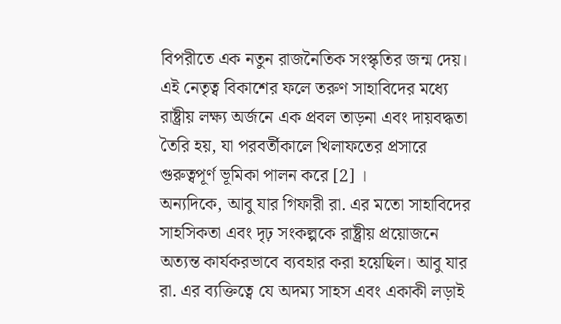বিপরীতে এক নতুন রাজনৈতিক সংস্কৃতির জন্ম দেয়। এই নেতৃত্ব বিকাশের ফলে তরুণ সাহাবিদের মধ্যে রাষ্ট্রীয় লক্ষ্য অর্জনে এক প্রবল তাড়না এবং দায়বদ্ধতা তৈরি হয়, যা পরবর্তীকালে খিলাফতের প্রসারে গুরুত্বপূর্ণ ভূমিকা পালন করে [2] ।
অন্যদিকে, আবু যার গিফারী রা. এর মতো সাহাবিদের সাহসিকতা এবং দৃঢ় সংকল্পকে রাষ্ট্রীয় প্রয়োজনে অত্যন্ত কার্যকরভাবে ব্যবহার করা হয়েছিল। আবু যার রা. এর ব্যক্তিত্বে যে অদম্য সাহস এবং একাকী লড়াই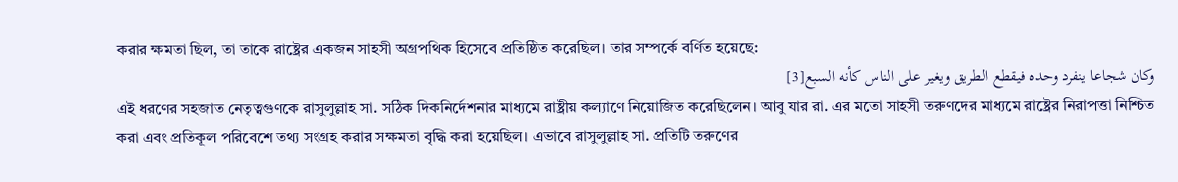করার ক্ষমতা ছিল, তা তাকে রাষ্ট্রের একজন সাহসী অগ্রপথিক হিসেবে প্রতিষ্ঠিত করেছিল। তার সম্পর্কে বর্ণিত হয়েছে:
وكان شجاعا ينفرد وحده فيقطع الطريق ويغير على الناس كأنه السبع[3]
এই ধরণের সহজাত নেতৃত্বগুণকে রাসুলুল্লাহ সা. সঠিক দিকনির্দেশনার মাধ্যমে রাষ্ট্রীয় কল্যাণে নিয়োজিত করেছিলেন। আবু যার রা. এর মতো সাহসী তরুণদের মাধ্যমে রাষ্ট্রের নিরাপত্তা নিশ্চিত করা এবং প্রতিকূল পরিবেশে তথ্য সংগ্রহ করার সক্ষমতা বৃদ্ধি করা হয়েছিল। এভাবে রাসুলুল্লাহ সা. প্রতিটি তরুণের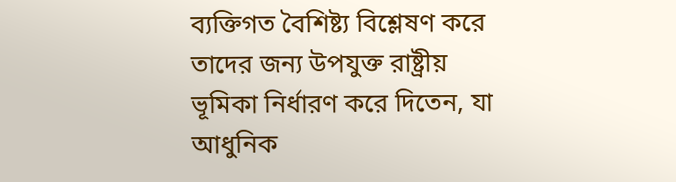ব্যক্তিগত বৈশিষ্ট্য বিশ্লেষণ করে তাদের জন্য উপযুক্ত রাষ্ট্রীয় ভূমিকা নির্ধারণ করে দিতেন, যা আধুনিক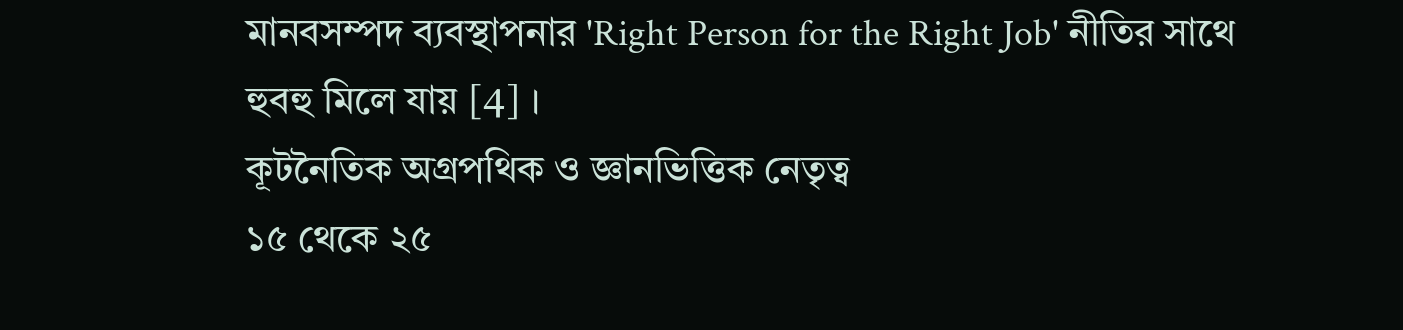মানবসম্পদ ব্যবস্থাপনার 'Right Person for the Right Job' নীতির সাথে হুবহু মিলে যায় [4] ।
কূটনৈতিক অগ্রপথিক ও জ্ঞানভিত্তিক নেতৃত্ব
১৫ থেকে ২৫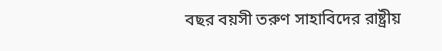বছর বয়সী তরুণ সাহাবিদের রাষ্ট্রীয়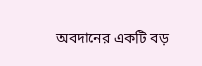অবদানের একটি বড়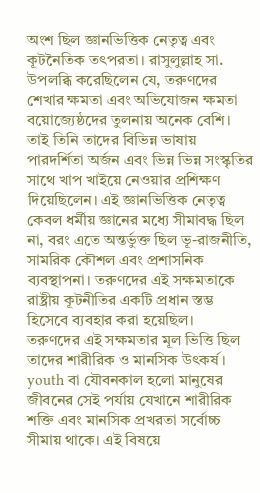অংশ ছিল জ্ঞানভিত্তিক নেতৃত্ব এবং কূটনৈতিক তৎপরতা। রাসুলুল্লাহ সা. উপলব্ধি করেছিলেন যে, তরুণদের শেখার ক্ষমতা এবং অভিযোজন ক্ষমতা বয়োজ্যেষ্ঠদের তুলনায় অনেক বেশি। তাই তিনি তাদের বিভিন্ন ভাষায় পারদর্শিতা অর্জন এবং ভিন্ন ভিন্ন সংস্কৃতির সাথে খাপ খাইয়ে নেওয়ার প্রশিক্ষণ দিয়েছিলেন। এই জ্ঞানভিত্তিক নেতৃত্ব কেবল ধর্মীয় জ্ঞানের মধ্যে সীমাবদ্ধ ছিল না, বরং এতে অন্তর্ভুক্ত ছিল ভূ-রাজনীতি, সামরিক কৌশল এবং প্রশাসনিক ব্যবস্থাপনা। তরুণদের এই সক্ষমতাকে রাষ্ট্রীয় কূটনীতির একটি প্রধান স্তম্ভ হিসেবে ব্যবহার করা হয়েছিল।
তরুণদের এই সক্ষমতার মূল ভিত্তি ছিল তাদের শারীরিক ও মানসিক উৎকর্ষ। youth বা যৌবনকাল হলো মানুষের জীবনের সেই পর্যায় যেখানে শারীরিক শক্তি এবং মানসিক প্রখরতা সর্বোচ্চ সীমায় থাকে। এই বিষয়ে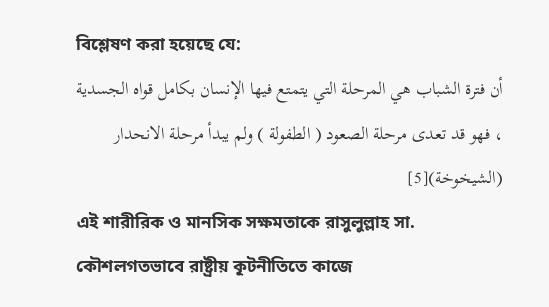বিশ্লেষণ করা হয়েছে যে:
أن فترة الشباب هي المرحلة التي يتمتع فيها الإنسان بكامل قواه الجسدية ، فهو قد تعدى مرحلة الصعود ( الطفولة ) ولم يبدأ مرحلة الانحدار (الشيخوخة)[5]
এই শারীরিক ও মানসিক সক্ষমতাকে রাসুলুল্লাহ সা. কৌশলগতভাবে রাষ্ট্রীয় কূটনীতিতে কাজে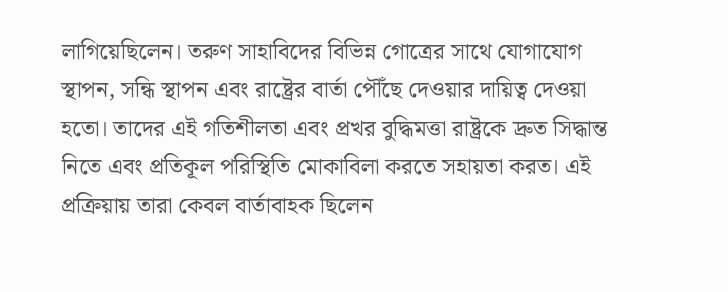লাগিয়েছিলেন। তরুণ সাহাবিদের বিভিন্ন গোত্রের সাথে যোগাযোগ স্থাপন, সন্ধি স্থাপন এবং রাষ্ট্রের বার্তা পৌঁছে দেওয়ার দায়িত্ব দেওয়া হতো। তাদের এই গতিশীলতা এবং প্রখর বুদ্ধিমত্তা রাষ্ট্রকে দ্রুত সিদ্ধান্ত নিতে এবং প্রতিকূল পরিস্থিতি মোকাবিলা করতে সহায়তা করত। এই প্রক্রিয়ায় তারা কেবল বার্তাবাহক ছিলেন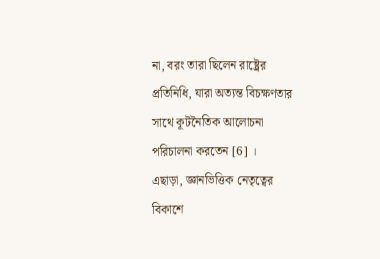না, বরং তারা ছিলেন রাষ্ট্রের প্রতিনিধি, যারা অত্যন্ত বিচক্ষণতার সাথে কূটনৈতিক আলোচনা পরিচালনা করতেন [6] ।
এছাড়া, জ্ঞানভিত্তিক নেতৃত্বের বিকাশে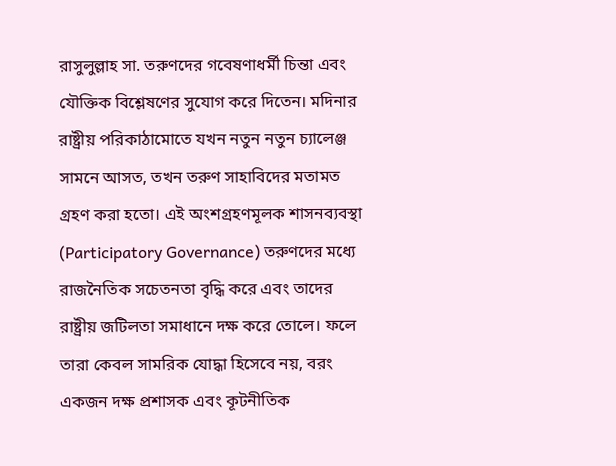রাসুলুল্লাহ সা. তরুণদের গবেষণাধর্মী চিন্তা এবং যৌক্তিক বিশ্লেষণের সুযোগ করে দিতেন। মদিনার রাষ্ট্রীয় পরিকাঠামোতে যখন নতুন নতুন চ্যালেঞ্জ সামনে আসত, তখন তরুণ সাহাবিদের মতামত গ্রহণ করা হতো। এই অংশগ্রহণমূলক শাসনব্যবস্থা (Participatory Governance) তরুণদের মধ্যে রাজনৈতিক সচেতনতা বৃদ্ধি করে এবং তাদের রাষ্ট্রীয় জটিলতা সমাধানে দক্ষ করে তোলে। ফলে তারা কেবল সামরিক যোদ্ধা হিসেবে নয়, বরং একজন দক্ষ প্রশাসক এবং কূটনীতিক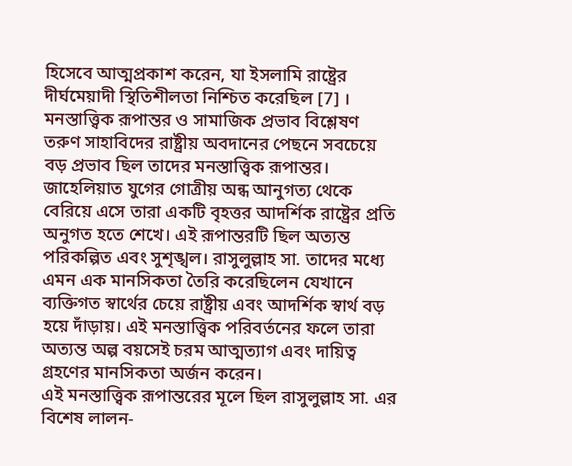হিসেবে আত্মপ্রকাশ করেন, যা ইসলামি রাষ্ট্রের দীর্ঘমেয়াদী স্থিতিশীলতা নিশ্চিত করেছিল [7] ।
মনস্তাত্ত্বিক রূপান্তর ও সামাজিক প্রভাব বিশ্লেষণ
তরুণ সাহাবিদের রাষ্ট্রীয় অবদানের পেছনে সবচেয়ে বড় প্রভাব ছিল তাদের মনস্তাত্ত্বিক রূপান্তর। জাহেলিয়াত যুগের গোত্রীয় অন্ধ আনুগত্য থেকে বেরিয়ে এসে তারা একটি বৃহত্তর আদর্শিক রাষ্ট্রের প্রতি অনুগত হতে শেখে। এই রূপান্তরটি ছিল অত্যন্ত পরিকল্পিত এবং সুশৃঙ্খল। রাসুলুল্লাহ সা. তাদের মধ্যে এমন এক মানসিকতা তৈরি করেছিলেন যেখানে ব্যক্তিগত স্বার্থের চেয়ে রাষ্ট্রীয় এবং আদর্শিক স্বার্থ বড় হয়ে দাঁড়ায়। এই মনস্তাত্ত্বিক পরিবর্তনের ফলে তারা অত্যন্ত অল্প বয়সেই চরম আত্মত্যাগ এবং দায়িত্ব গ্রহণের মানসিকতা অর্জন করেন।
এই মনস্তাত্ত্বিক রূপান্তরের মূলে ছিল রাসুলুল্লাহ সা. এর বিশেষ লালন-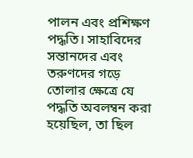পালন এবং প্রশিক্ষণ পদ্ধতি। সাহাবিদের সন্তানদের এবং তরুণদের গড়ে তোলার ক্ষেত্রে যে পদ্ধতি অবলম্বন করা হয়েছিল, তা ছিল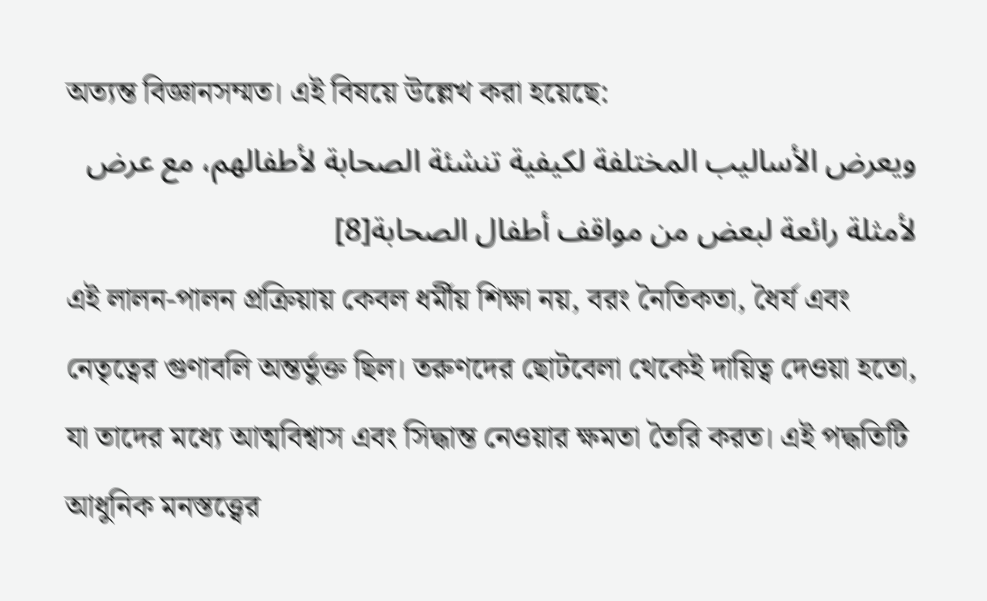অত্যন্ত বিজ্ঞানসম্মত। এই বিষয়ে উল্লেখ করা হয়েছে:
ويعرض الأساليب المختلفة لكيفية تنشئة الصحابة لأطفالهم، مع عرض لأمثلة رائعة لبعض من مواقف أطفال الصحابة[8]
এই লালন-পালন প্রক্রিয়ায় কেবল ধর্মীয় শিক্ষা নয়, বরং নৈতিকতা, ধৈর্য এবং নেতৃত্বের গুণাবলি অন্তর্ভুক্ত ছিল। তরুণদের ছোটবেলা থেকেই দায়িত্ব দেওয়া হতো, যা তাদের মধ্যে আত্মবিশ্বাস এবং সিদ্ধান্ত নেওয়ার ক্ষমতা তৈরি করত। এই পদ্ধতিটি আধুনিক মনস্তত্ত্বের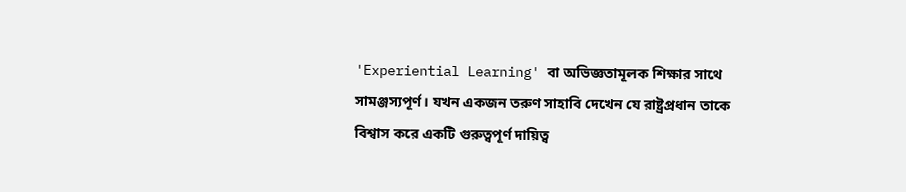'Experiential Learning' বা অভিজ্ঞতামূলক শিক্ষার সাথে সামঞ্জস্যপূর্ণ। যখন একজন তরুণ সাহাবি দেখেন যে রাষ্ট্রপ্রধান তাকে বিশ্বাস করে একটি গুরুত্বপূর্ণ দায়িত্ব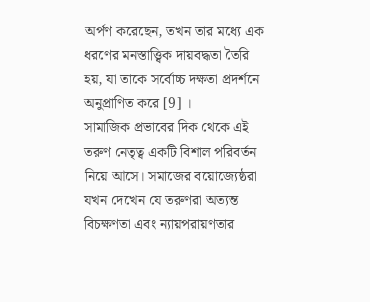অর্পণ করেছেন, তখন তার মধ্যে এক ধরণের মনস্তাত্ত্বিক দায়বদ্ধতা তৈরি হয়, যা তাকে সর্বোচ্চ দক্ষতা প্রদর্শনে অনুপ্রাণিত করে [9] ।
সামাজিক প্রভাবের দিক থেকে এই তরুণ নেতৃত্ব একটি বিশাল পরিবর্তন নিয়ে আসে। সমাজের বয়োজ্যেষ্ঠরা যখন দেখেন যে তরুণরা অত্যন্ত বিচক্ষণতা এবং ন্যায়পরায়ণতার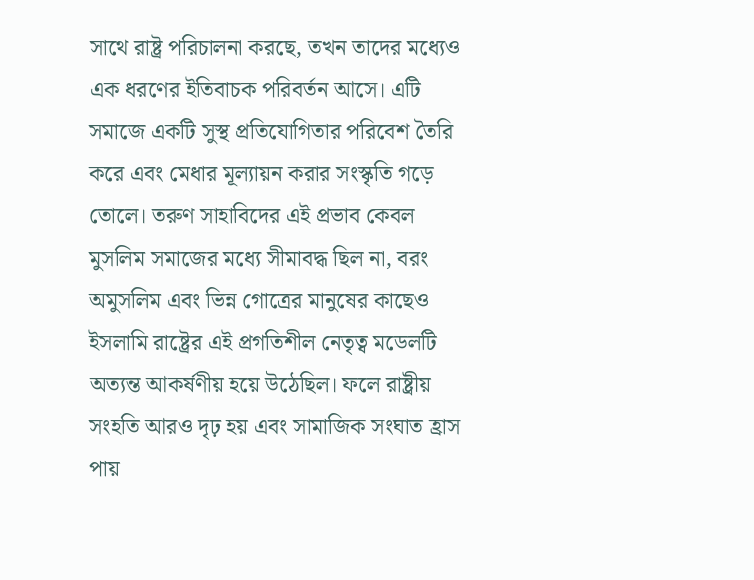সাথে রাষ্ট্র পরিচালনা করছে, তখন তাদের মধ্যেও এক ধরণের ইতিবাচক পরিবর্তন আসে। এটি সমাজে একটি সুস্থ প্রতিযোগিতার পরিবেশ তৈরি করে এবং মেধার মূল্যায়ন করার সংস্কৃতি গড়ে তোলে। তরুণ সাহাবিদের এই প্রভাব কেবল মুসলিম সমাজের মধ্যে সীমাবদ্ধ ছিল না, বরং অমুসলিম এবং ভিন্ন গোত্রের মানুষের কাছেও ইসলামি রাষ্ট্রের এই প্রগতিশীল নেতৃত্ব মডেলটি অত্যন্ত আকর্ষণীয় হয়ে উঠেছিল। ফলে রাষ্ট্রীয় সংহতি আরও দৃঢ় হয় এবং সামাজিক সংঘাত হ্রাস পায়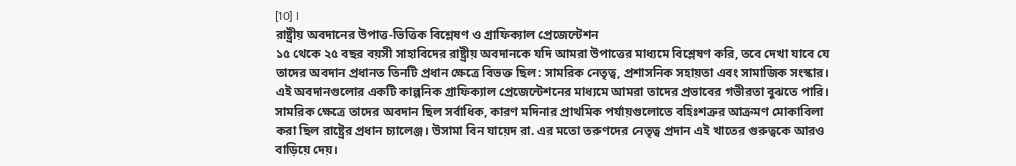[10] ।
রাষ্ট্রীয় অবদানের উপাত্ত-ভিত্তিক বিশ্লেষণ ও গ্রাফিক্যাল প্রেজেন্টেশন
১৫ থেকে ২৫ বছর বয়সী সাহাবিদের রাষ্ট্রীয় অবদানকে যদি আমরা উপাত্তের মাধ্যমে বিশ্লেষণ করি, তবে দেখা যাবে যে তাদের অবদান প্রধানত তিনটি প্রধান ক্ষেত্রে বিভক্ত ছিল: সামরিক নেতৃত্ব, প্রশাসনিক সহায়তা এবং সামাজিক সংস্কার। এই অবদানগুলোর একটি কাল্পনিক গ্রাফিক্যাল প্রেজেন্টেশনের মাধ্যমে আমরা তাদের প্রভাবের গভীরতা বুঝতে পারি। সামরিক ক্ষেত্রে তাদের অবদান ছিল সর্বাধিক, কারণ মদিনার প্রাথমিক পর্যায়গুলোতে বহিঃশত্রুর আক্রমণ মোকাবিলা করা ছিল রাষ্ট্রের প্রধান চ্যালেঞ্জ। উসামা বিন যায়েদ রা. এর মতো তরুণদের নেতৃত্ব প্রদান এই খাতের গুরুত্বকে আরও বাড়িয়ে দেয়।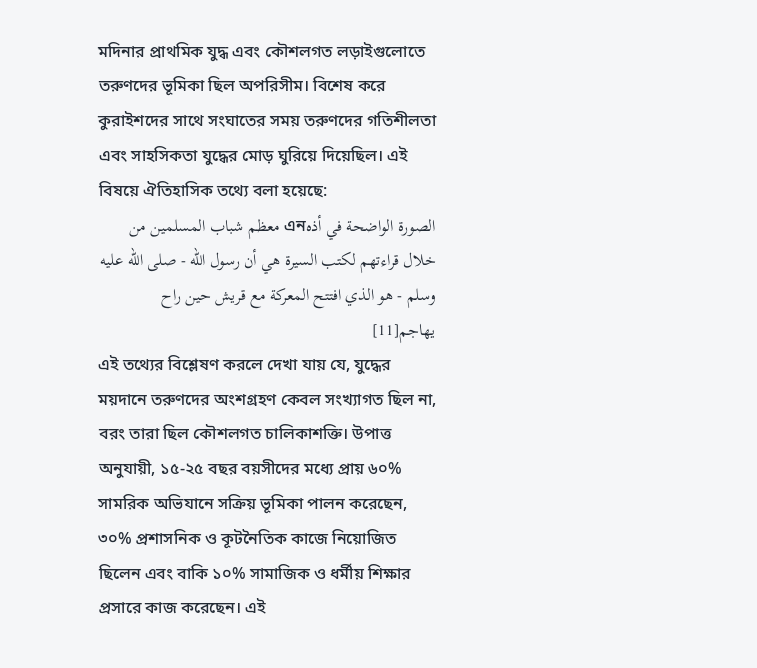মদিনার প্রাথমিক যুদ্ধ এবং কৌশলগত লড়াইগুলোতে তরুণদের ভূমিকা ছিল অপরিসীম। বিশেষ করে কুরাইশদের সাথে সংঘাতের সময় তরুণদের গতিশীলতা এবং সাহসিকতা যুদ্ধের মোড় ঘুরিয়ে দিয়েছিল। এই বিষয়ে ঐতিহাসিক তথ্যে বলা হয়েছে:
الصورة الواضحة في أذهএন معظم شباب المسلمين من خلال قراءتهم لكتب السيرة هي أن رسول الله - صلى الله عليه وسلم - هو الذي افتتح المعركة مع قريش حين راح يهاجم[11]
এই তথ্যের বিশ্লেষণ করলে দেখা যায় যে, যুদ্ধের ময়দানে তরুণদের অংশগ্রহণ কেবল সংখ্যাগত ছিল না, বরং তারা ছিল কৌশলগত চালিকাশক্তি। উপাত্ত অনুযায়ী, ১৫-২৫ বছর বয়সীদের মধ্যে প্রায় ৬০% সামরিক অভিযানে সক্রিয় ভূমিকা পালন করেছেন, ৩০% প্রশাসনিক ও কূটনৈতিক কাজে নিয়োজিত ছিলেন এবং বাকি ১০% সামাজিক ও ধর্মীয় শিক্ষার প্রসারে কাজ করেছেন। এই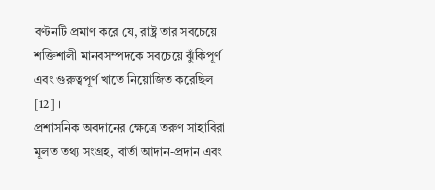বণ্টনটি প্রমাণ করে যে, রাষ্ট্র তার সবচেয়ে শক্তিশালী মানবসম্পদকে সবচেয়ে ঝুঁকিপূর্ণ এবং গুরুত্বপূর্ণ খাতে নিয়োজিত করেছিল [12] ।
প্রশাসনিক অবদানের ক্ষেত্রে তরুণ সাহাবিরা মূলত তথ্য সংগ্রহ, বার্তা আদান-প্রদান এবং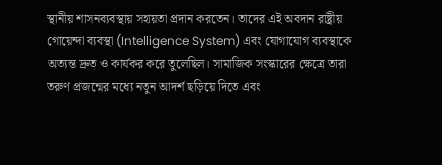স্থানীয় শাসনব্যবস্থায় সহায়তা প্রদান করতেন। তাদের এই অবদান রাষ্ট্রীয় গোয়েন্দা ব্যবস্থা (Intelligence System) এবং যোগাযোগ ব্যবস্থাকে অত্যন্ত দ্রুত ও কার্যকর করে তুলেছিল। সামাজিক সংস্কারের ক্ষেত্রে তারা তরুণ প্রজন্মের মধ্যে নতুন আদর্শ ছড়িয়ে দিতে এবং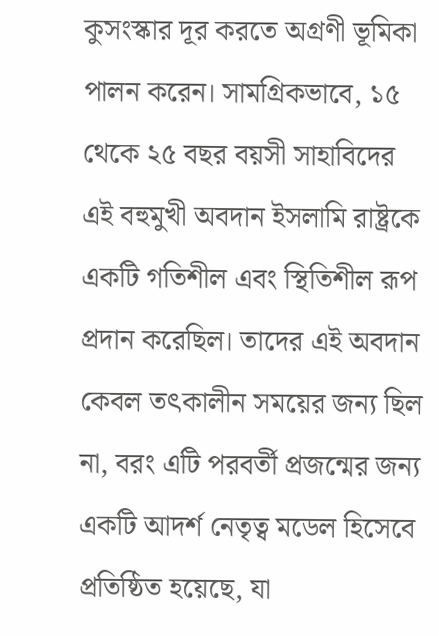কুসংস্কার দূর করতে অগ্রণী ভূমিকা পালন করেন। সামগ্রিকভাবে, ১৫ থেকে ২৫ বছর বয়সী সাহাবিদের এই বহুমুখী অবদান ইসলামি রাষ্ট্রকে একটি গতিশীল এবং স্থিতিশীল রূপ প্রদান করেছিল। তাদের এই অবদান কেবল তৎকালীন সময়ের জন্য ছিল না, বরং এটি পরবর্তী প্রজন্মের জন্য একটি আদর্শ নেতৃত্ব মডেল হিসেবে প্রতিষ্ঠিত হয়েছে, যা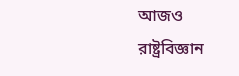আজও রাষ্ট্রবিজ্ঞান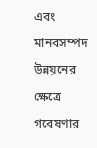এবং মানবসম্পদ উন্নয়নের ক্ষেত্রে গবেষণার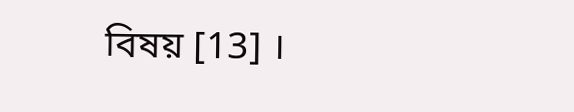বিষয় [13] ।